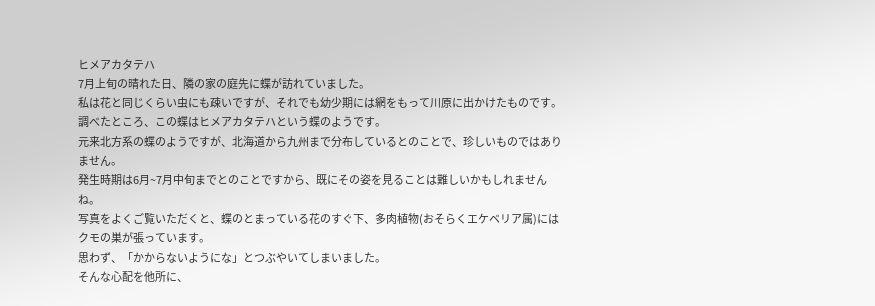ヒメアカタテハ
7月上旬の晴れた日、隣の家の庭先に蝶が訪れていました。
私は花と同じくらい虫にも疎いですが、それでも幼少期には網をもって川原に出かけたものです。
調べたところ、この蝶はヒメアカタテハという蝶のようです。
元来北方系の蝶のようですが、北海道から九州まで分布しているとのことで、珍しいものではありません。
発生時期は6月~7月中旬までとのことですから、既にその姿を見ることは難しいかもしれませんね。
写真をよくご覧いただくと、蝶のとまっている花のすぐ下、多肉植物(おそらくエケベリア属)にはクモの巣が張っています。
思わず、「かからないようにな」とつぶやいてしまいました。
そんな心配を他所に、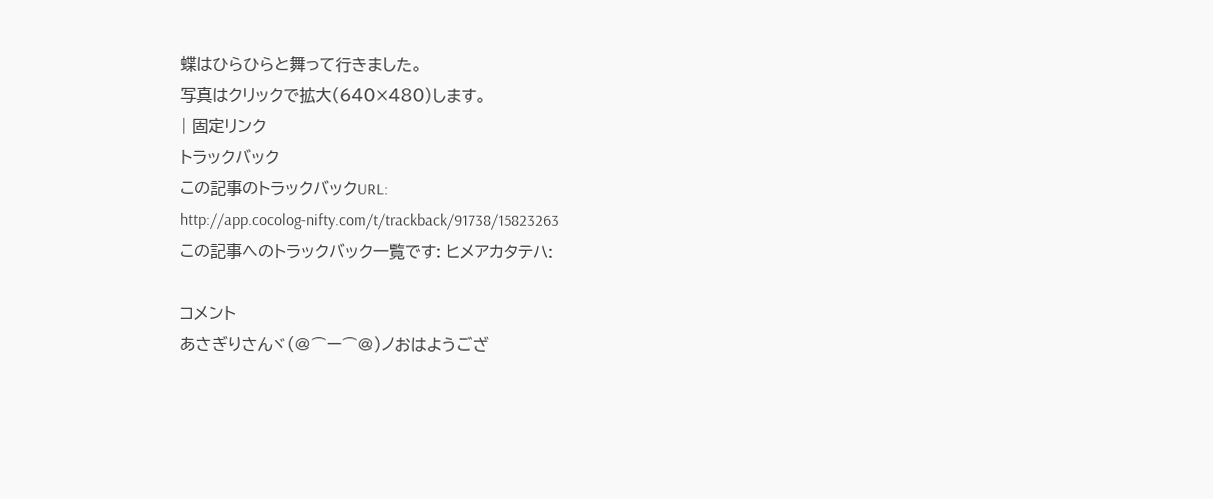蝶はひらひらと舞って行きました。
写真はクリックで拡大(640×480)します。
| 固定リンク
トラックバック
この記事のトラックバックURL:
http://app.cocolog-nifty.com/t/trackback/91738/15823263
この記事へのトラックバック一覧です: ヒメアカタテハ:

コメント
あさぎりさんヾ(@⌒ー⌒@)ノおはようござ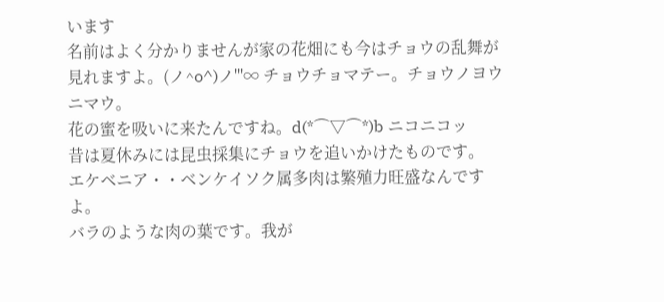います
名前はよく分かりませんが家の花畑にも今はチョウの乱舞が見れますよ。(ノ^o^)ノ'''∞ チョウチョマテー。チョウノヨウニマウ。
花の蜜を吸いに来たんですね。d(*⌒▽⌒*)b ニコニコッ
昔は夏休みには昆虫採集にチョウを追いかけたものです。
エケベニア・・ベンケイソク属多肉は繁殖力旺盛なんですよ。
バラのような肉の葉です。我が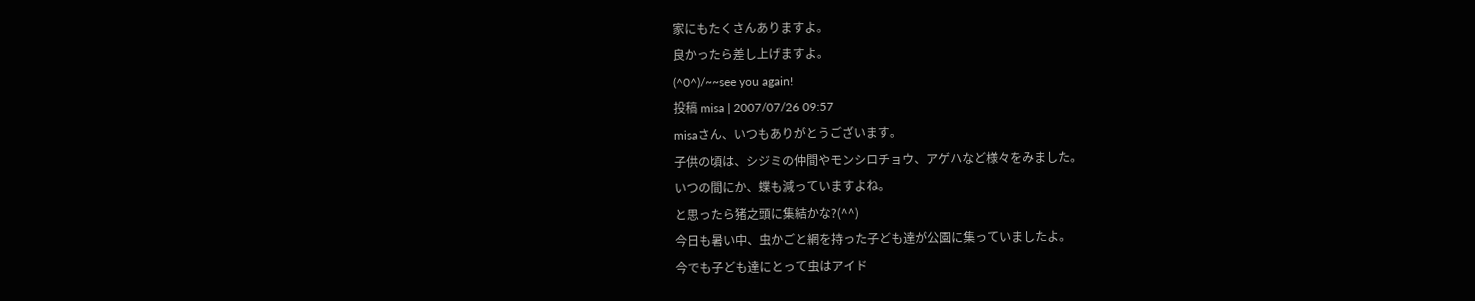家にもたくさんありますよ。
良かったら差し上げますよ。
(^0^)/~~see you again!
投稿 misa | 2007/07/26 09:57
misaさん、いつもありがとうございます。
子供の頃は、シジミの仲間やモンシロチョウ、アゲハなど様々をみました。
いつの間にか、蝶も減っていますよね。
と思ったら猪之頭に集結かな?(^^)
今日も暑い中、虫かごと網を持った子ども達が公園に集っていましたよ。
今でも子ども達にとって虫はアイド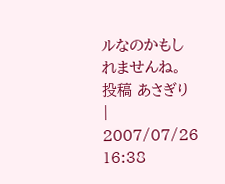ルなのかもしれませんね。
投稿 あさぎり | 2007/07/26 16:38